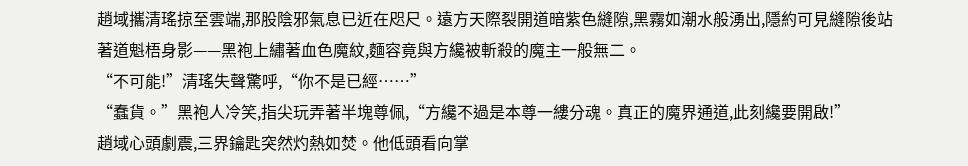趙域攜清瑤掠至雲端,那股陰邪氣息已近在咫尺。遠方天際裂開道暗紫色縫隙,黑霧如潮水般湧出,隱約可見縫隙後站著道魁梧身影——黑袍上繡著血色魔紋,麵容竟與方纔被斬殺的魔主一般無二。
“不可能!”清瑤失聲驚呼,“你不是已經……”
“蠢貨。”黑袍人冷笑,指尖玩弄著半塊尊佩,“方纔不過是本尊一縷分魂。真正的魔界通道,此刻纔要開啟!”
趙域心頭劇震,三界鑰匙突然灼熱如焚。他低頭看向掌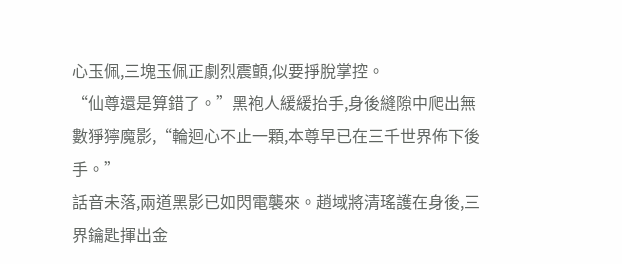心玉佩,三塊玉佩正劇烈震顫,似要掙脫掌控。
“仙尊還是算錯了。”黑袍人緩緩抬手,身後縫隙中爬出無數猙獰魔影,“輪迴心不止一顆,本尊早已在三千世界佈下後手。”
話音未落,兩道黑影已如閃電襲來。趙域將清瑤護在身後,三界鑰匙揮出金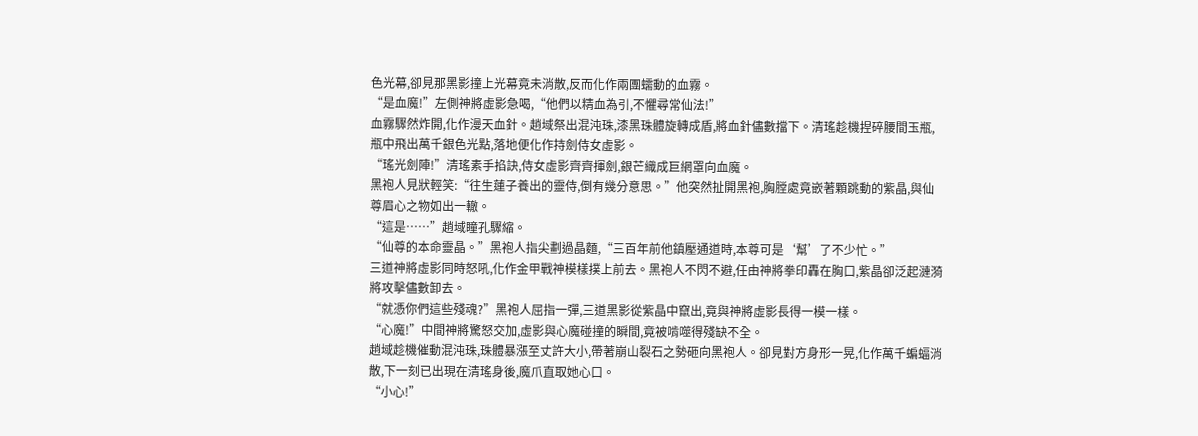色光幕,卻見那黑影撞上光幕竟未消散,反而化作兩團蠕動的血霧。
“是血魔!”左側神將虛影急喝,“他們以精血為引,不懼尋常仙法!”
血霧驟然炸開,化作漫天血針。趙域祭出混沌珠,漆黑珠體旋轉成盾,將血針儘數擋下。清瑤趁機捏碎腰間玉瓶,瓶中飛出萬千銀色光點,落地便化作持劍侍女虛影。
“瑤光劍陣!”清瑤素手掐訣,侍女虛影齊齊揮劍,銀芒織成巨網罩向血魔。
黑袍人見狀輕笑:“往生蓮子養出的靈侍,倒有幾分意思。”他突然扯開黑袍,胸膛處竟嵌著顆跳動的紫晶,與仙尊眉心之物如出一轍。
“這是……”趙域瞳孔驟縮。
“仙尊的本命靈晶。”黑袍人指尖劃過晶麵,“三百年前他鎮壓通道時,本尊可是‘幫’了不少忙。”
三道神將虛影同時怒吼,化作金甲戰神模樣撲上前去。黑袍人不閃不避,任由神將拳印轟在胸口,紫晶卻泛起漣漪將攻擊儘數卸去。
“就憑你們這些殘魂?”黑袍人屈指一彈,三道黑影從紫晶中竄出,竟與神將虛影長得一模一樣。
“心魔!”中間神將驚怒交加,虛影與心魔碰撞的瞬間,竟被啃噬得殘缺不全。
趙域趁機催動混沌珠,珠體暴漲至丈許大小,帶著崩山裂石之勢砸向黑袍人。卻見對方身形一晃,化作萬千蝙蝠消散,下一刻已出現在清瑤身後,魔爪直取她心口。
“小心!”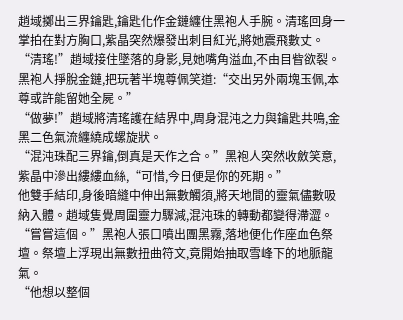趙域擲出三界鑰匙,鑰匙化作金鏈纏住黑袍人手腕。清瑤回身一掌拍在對方胸口,紫晶突然爆發出刺目紅光,將她震飛數丈。
“清瑤!”趙域接住墜落的身影,見她嘴角溢血,不由目眥欲裂。
黑袍人掙脫金鏈,把玩著半塊尊佩笑道:“交出另外兩塊玉佩,本尊或許能留她全屍。”
“做夢!”趙域將清瑤護在結界中,周身混沌之力與鑰匙共鳴,金黑二色氣流纏繞成螺旋狀。
“混沌珠配三界鑰,倒真是天作之合。”黑袍人突然收斂笑意,紫晶中滲出縷縷血絲,“可惜,今日便是你的死期。”
他雙手結印,身後暗縫中伸出無數觸須,將天地間的靈氣儘數吸納入體。趙域隻覺周圍靈力驟減,混沌珠的轉動都變得滯澀。
“嘗嘗這個。”黑袍人張口噴出團黑霧,落地便化作座血色祭壇。祭壇上浮現出無數扭曲符文,竟開始抽取雪峰下的地脈龍氣。
“他想以整個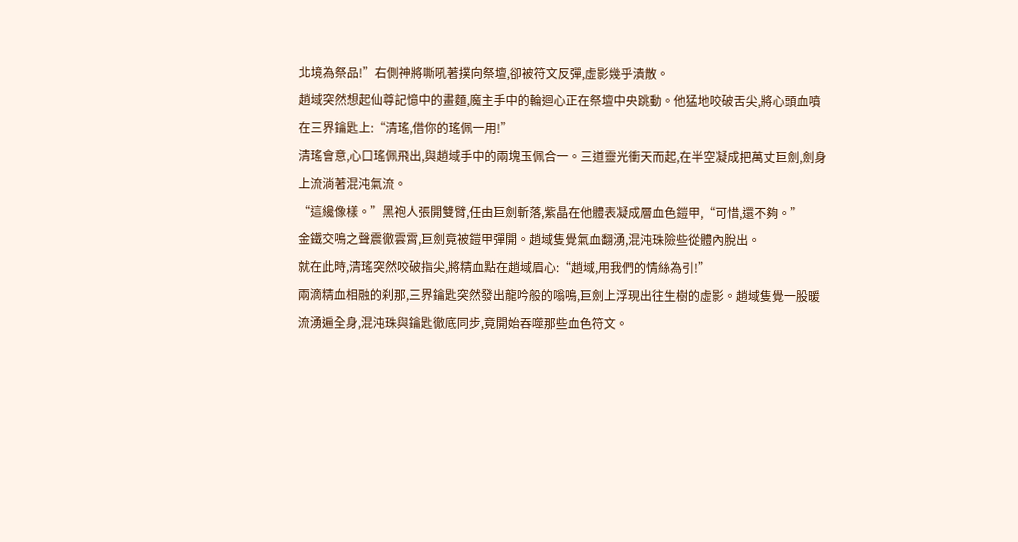北境為祭品!”右側神將嘶吼著撲向祭壇,卻被符文反彈,虛影幾乎潰散。
趙域突然想起仙尊記憶中的畫麵,魔主手中的輪迴心正在祭壇中央跳動。他猛地咬破舌尖,將心頭血噴在三界鑰匙上:“清瑤,借你的瑤佩一用!”
清瑤會意,心口瑤佩飛出,與趙域手中的兩塊玉佩合一。三道靈光衝天而起,在半空凝成把萬丈巨劍,劍身上流淌著混沌氣流。
“這纔像樣。”黑袍人張開雙臂,任由巨劍斬落,紫晶在他體表凝成層血色鎧甲,“可惜,還不夠。”
金鐵交鳴之聲震徹雲霄,巨劍竟被鎧甲彈開。趙域隻覺氣血翻湧,混沌珠險些從體內脫出。
就在此時,清瑤突然咬破指尖,將精血點在趙域眉心:“趙域,用我們的情絲為引!”
兩滴精血相融的刹那,三界鑰匙突然發出龍吟般的嗡鳴,巨劍上浮現出往生樹的虛影。趙域隻覺一股暖流湧遍全身,混沌珠與鑰匙徹底同步,竟開始吞噬那些血色符文。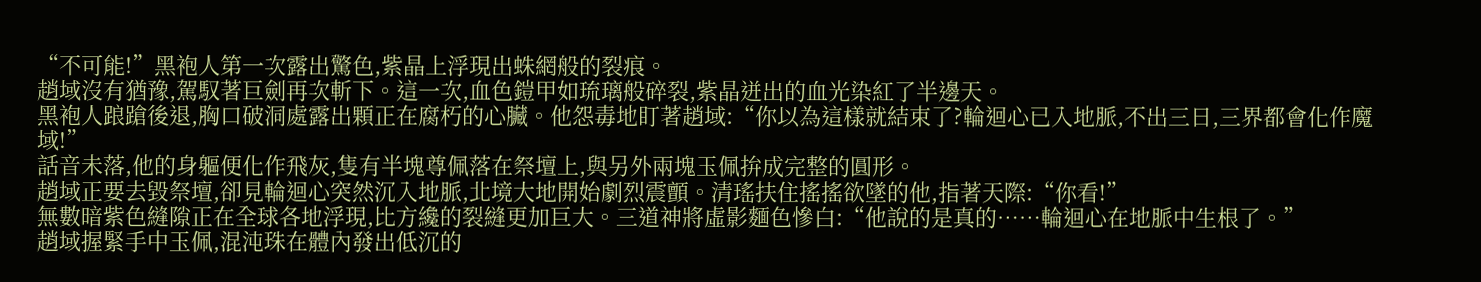“不可能!”黑袍人第一次露出驚色,紫晶上浮現出蛛網般的裂痕。
趙域沒有猶豫,駕馭著巨劍再次斬下。這一次,血色鎧甲如琉璃般碎裂,紫晶迸出的血光染紅了半邊天。
黑袍人踉蹌後退,胸口破洞處露出顆正在腐朽的心臟。他怨毒地盯著趙域:“你以為這樣就結束了?輪迴心已入地脈,不出三日,三界都會化作魔域!”
話音未落,他的身軀便化作飛灰,隻有半塊尊佩落在祭壇上,與另外兩塊玉佩拚成完整的圓形。
趙域正要去毀祭壇,卻見輪迴心突然沉入地脈,北境大地開始劇烈震顫。清瑤扶住搖搖欲墜的他,指著天際:“你看!”
無數暗紫色縫隙正在全球各地浮現,比方纔的裂縫更加巨大。三道神將虛影麵色慘白:“他說的是真的……輪迴心在地脈中生根了。”
趙域握緊手中玉佩,混沌珠在體內發出低沉的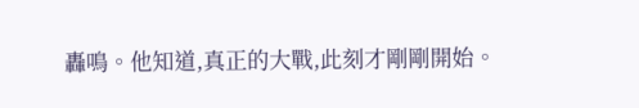轟鳴。他知道,真正的大戰,此刻才剛剛開始。